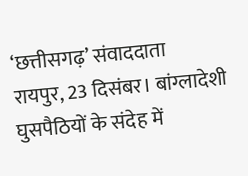‘छत्तीसगढ़’ संवाददाता
रायपुर, 23 दिसंबर। बांग्लादेशी घुसपैठियों के संदेह में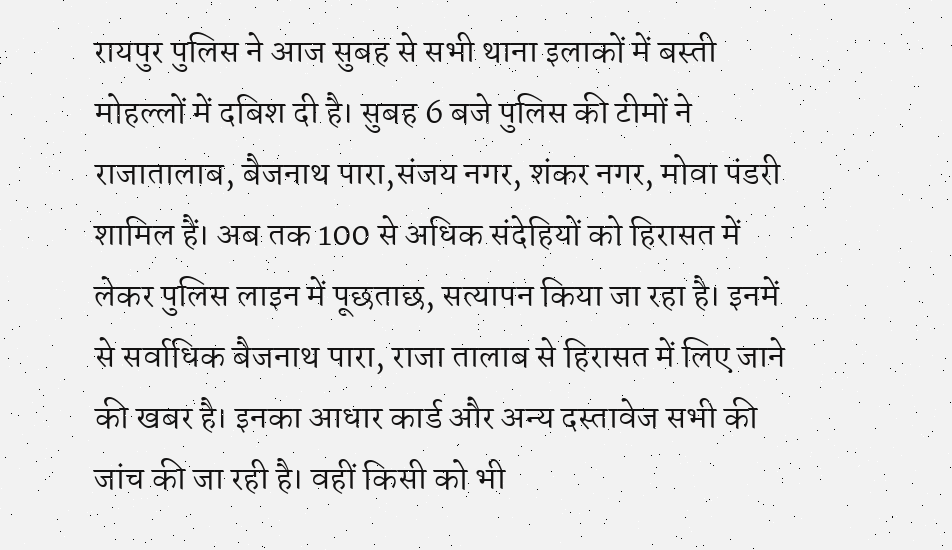रायपुर पुलिस ने आज सुबह से सभी थाना इलाकों में बस्ती मोहल्लों में दबिश दी है। सुबह 6 बजे पुलिस की टीमों ने राजातालाब, बैजनाथ पारा,संजय नगर, शंकर नगर, मोवा पंडरी शामिल हैं। अब तक 100 से अधिक संदेहियों को हिरासत में लेकर पुलिस लाइन में पूछताछ, सत्यापन किया जा रहा है। इनमें से सर्वाधिक बैजनाथ पारा, राजा तालाब से हिरासत में लिए जाने की खबर है। इनका आधार कार्ड और अन्य दस्तावेज सभी की जांच की जा रही है। वहीं किसी को भी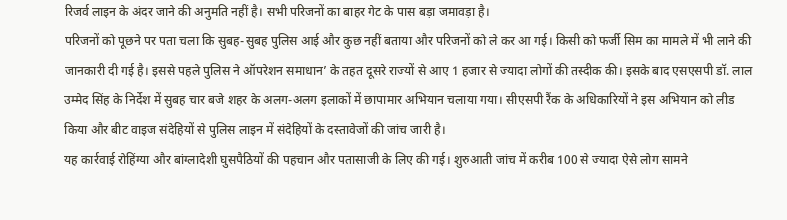रिजर्व लाइन के अंदर जाने की अनुमति नहीं है। सभी परिजनों का बाहर गेट के पास बड़ा जमावड़ा है।
परिजनों को पूछने पर पता चला कि सुबह-सुबह पुलिस आई और कुछ नहीं बताया और परिजनों को ले कर आ गई। किसी को फर्जी सिम का मामले में भी लाने की जानकारी दी गई है। इससे पहले पुलिस ने ऑपरेशन समाधान’ के तहत दूसरे राज्यों से आए 1 हजार से ज्यादा लोगों की तस्दीक की। इसके बाद एसएसपी डॉ. लाल उम्मेद सिंह के निर्देश में सुबह चार बजे शहर के अलग-अलग इलाकों में छापामार अभियान चलाया गया। सीएसपी रैंक के अधिकारियों ने इस अभियान को लीड किया और बीट वाइज संदेहियों से पुलिस लाइन में संदेहियों के दस्तावेजों की जांच जारी है।
यह कार्रवाई रोहिंग्या और बांग्लादेशी घुसपैठियों की पहचान और पतासाजी के लिए की गई। शुरुआती जांच में करीब 100 से ज्यादा ऐसे लोग सामने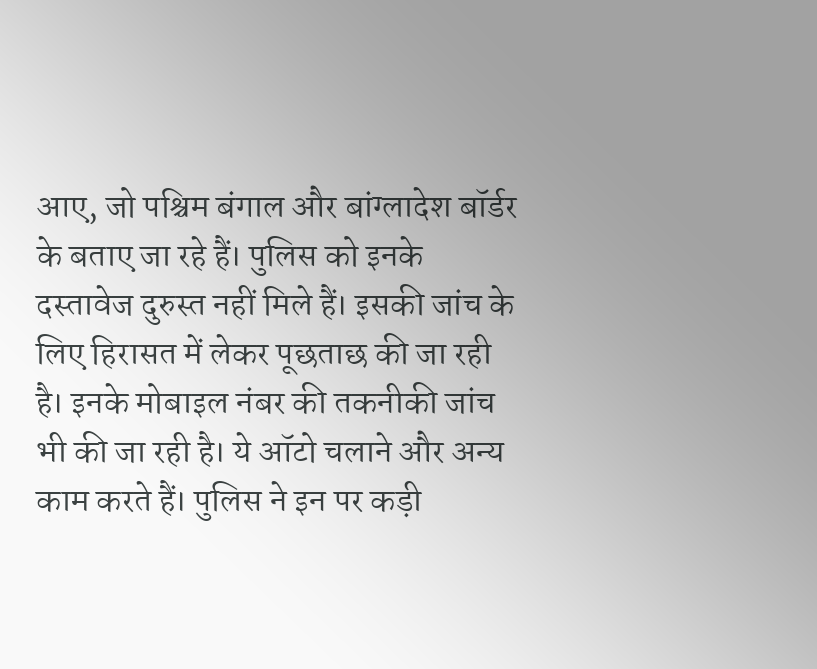आए, जो पश्चिम बंगाल और बांग्लादेश बॉर्डर के बताए जा रहे हैं। पुलिस को इनके दस्तावेज दुरुस्त नहीं मिले हैं। इसकी जांच के लिए हिरासत में लेकर पूछताछ की जा रही है। इनके मोबाइल नंबर की तकनीकी जांच भी की जा रही है। ये ऑटो चलाने और अन्य काम करते हैं। पुलिस ने इन पर कड़ी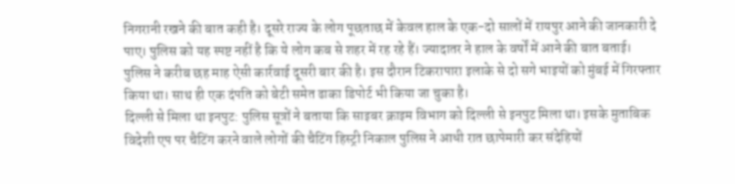निगरानी रखने की बात कही है। दूसरे राज्य के लोग पूछताछ में केवल हाल के एक-दो सालों में रायपुर आने की जानकारी दे पाए। पुलिस को यह स्पष्ट नहीं है कि ये लोग कब से शहर में रह रहे हैं। ज्यादातर ने हाल के वर्षों में आने की बात बताई।
पुलिस ने करीब छह माह ऐसी कार्रवाई दूसरी बार की है। इस दौरान टिकरापारा इलाके से दो सगे भाइयों को मुंबई में गिरफ्तार किया था। साथ ही एक दंपति को बेटी समेत ढाका डिपोर्ट भी किया जा चुका है।
दिल्ली से मिला था इनपुट: पुलिस सूत्रों ने बताया कि साइबर क्राइम विभाग को दिल्ली से इनपुट मिला था। इसके मुताबिक विदेशी एप पर चैटिंग करने वाले लोगों की चैटिंग हिस्ट्री निकाल पुलिस ने आधी रात छापेमारी कर संदेहियों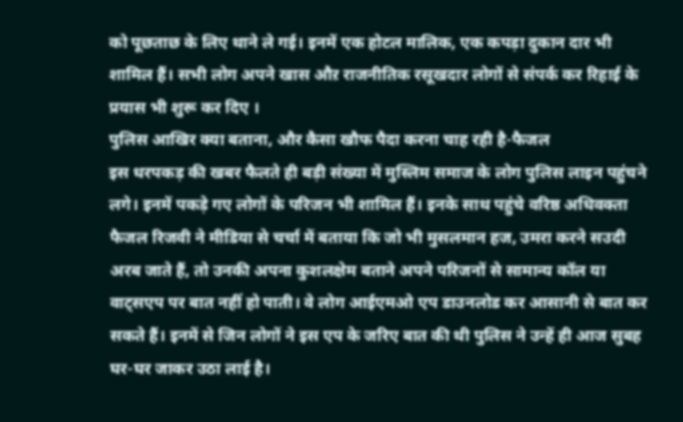को पूछताछ के लिए थाने ले गई। इनमें एक होटल मालिक, एक कपड़ा दुकान दार भी शामिल हैं। सभी लोग अपने खास औऱ राजनीतिक रसूखदार लोगों से संपर्क कर रिहाई के प्रयास भी शुरू कर दिए ।
पुलिस आखिर क्या बताना, और कैसा खौफ पैदा करना चाह रही है-फैजल
इस धरपकड़ की खबर फैलते ही बड़ी संख्या में मुस्लिम समाज के लोग पुलिस लाइन पहुंचने लगे। इनमें पकड़े गए लोगों के परिजन भी शामिल हैं। इनके साथ पहुंचे वरिष्ठ अधिवक्ता फैजल रिजवी ने मीडिया से चर्चा में बताया कि जो भी मुसलमान हज, उमरा करने सउदी अरब जाते हैं, तो उनकी अपना कुशलक्षेम बताने अपने परिजनों से सामान्य कॉल या वाट्सएप पर बात नहीं हो पाती। वे लोग आईएमओ एप डाउनलोड कर आसानी से बात कर सकते हैं। इनमें से जिन लोगों ने इस एप के जरिए बात की थी पुलिस ने उन्हें ही आज सुबह घर-घर जाकर उठा लाई है।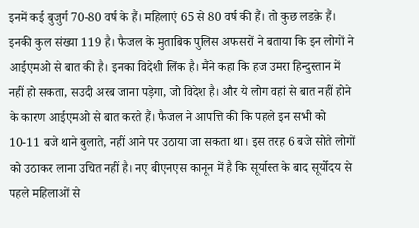इनमें कई बुजुर्ग 70-80 वर्ष के हैं। महिलाएं 65 से 80 वर्ष की हैं। तो कुछ लडक़े हैं। इनकी कुल संख्या 119 है। फैजल के मुताबिक पुलिस अफसरों ने बताया कि इन लोगों ने आईएमओ से बात की है। इनका विदेशी लिंक है। मैंने कहा कि हज उमरा हिन्दुस्तान में नहीं हो सकता, सउदी अरब जाना पड़ेगा, जो विदेश है। और ये लोग वहां से बात नहीं होने के कारण आईएमओ से बात करते हैं। फैजल ने आपत्ति की कि पहले इन सभी को 10-11 बजे थाने बुलाते, नहीं आने पर उठाया जा सकता था। इस तरह 6 बजे सोते लोगों को उठाकर लाना उचित नहीं है। नए बीएनएस कानून में है कि सूर्यास्त के बाद सूर्योदय से पहले महिलाओं से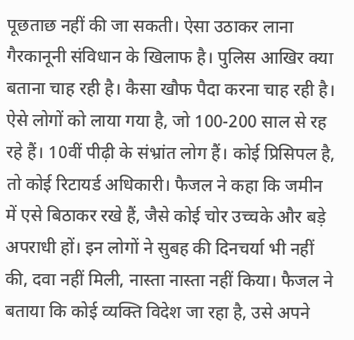पूछताछ नहीं की जा सकती। ऐसा उठाकर लाना गैरकानूनी संविधान के खिलाफ है। पुलिस आखिर क्या बताना चाह रही है। कैसा खौफ पैदा करना चाह रही है। ऐसे लोगों को लाया गया है, जो 100-200 साल से रह रहे हैं। 10वीं पीढ़ी के संभ्रांत लोग हैं। कोई प्रिसिपल है, तो कोई रिटायर्ड अधिकारी। फैजल ने कहा कि जमीन में एसे बिठाकर रखे हैं, जैसे कोई चोर उच्चके और बड़े अपराधी हों। इन लोगों ने सुबह की दिनचर्या भी नहीं की, दवा नहीं मिली, नास्ता नास्ता नहीं किया। फैजल ने बताया कि कोई व्यक्ति विदेश जा रहा है, उसे अपने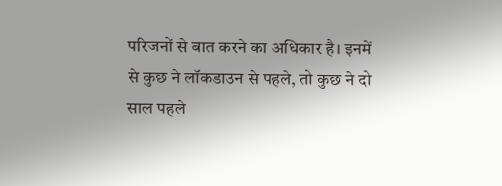परिजनों से बात करने का अधिकार है। इनमें से कुछ ने लॉकडाउन से पहले, तो कुछ ने दो साल पहले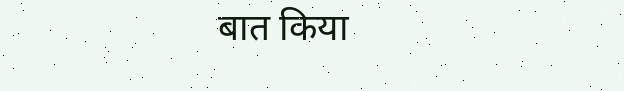बात किया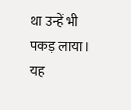था उन्हें भी पकड़ लाया। यह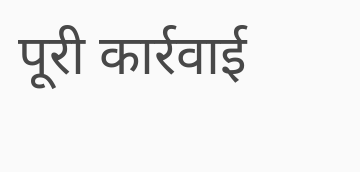पूरी कार्रवाई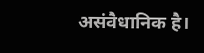असंवैधानिक है।